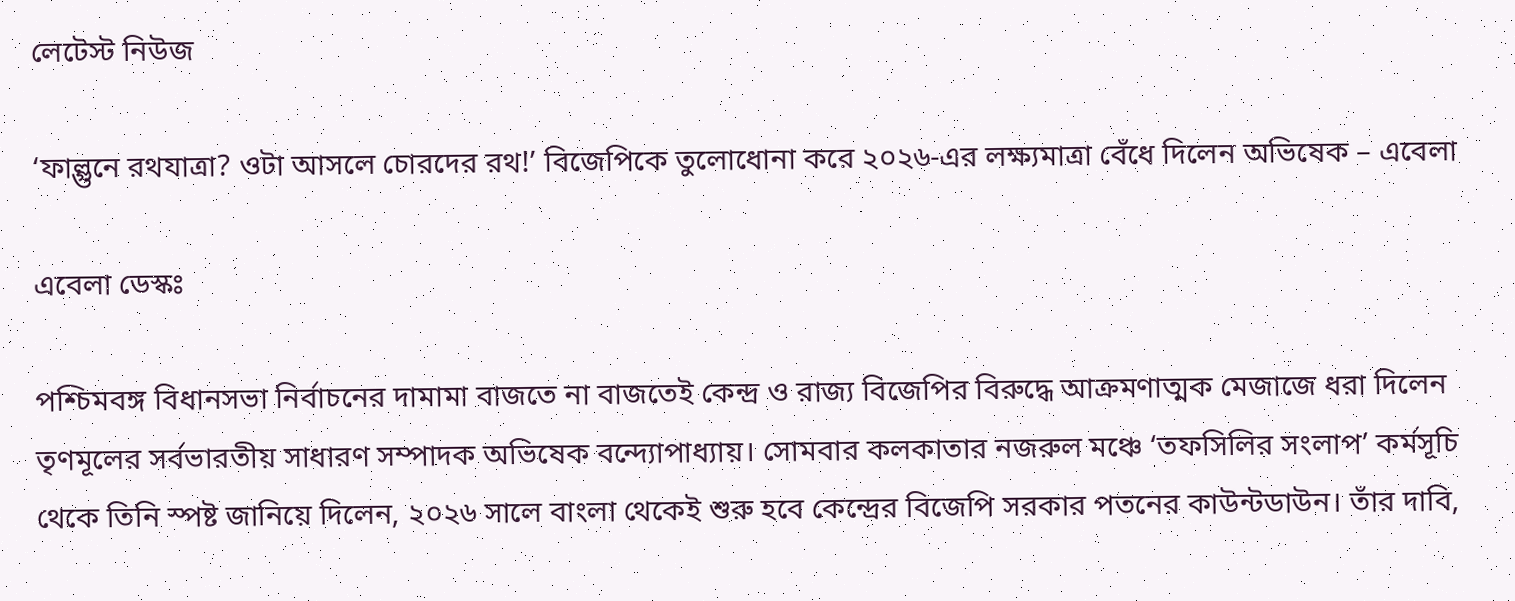লেটেস্ট নিউজ

‘ফাল্গুনে রথযাত্রা? ওটা আসলে চোরদের রথ!’ বিজেপিকে তুলোধোনা করে ২০২৬-এর লক্ষ্যমাত্রা বেঁধে দিলেন অভিষেক – এবেলা

এবেলা ডেস্কঃ

পশ্চিমবঙ্গ বিধানসভা নির্বাচনের দামামা বাজতে না বাজতেই কেন্দ্র ও রাজ্য বিজেপির বিরুদ্ধে আক্রমণাত্মক মেজাজে ধরা দিলেন তৃণমূলের সর্বভারতীয় সাধারণ সম্পাদক অভিষেক বন্দ্যোপাধ্যায়। সোমবার কলকাতার নজরুল মঞ্চে ‘তফসিলির সংলাপ’ কর্মসূচি থেকে তিনি স্পষ্ট জানিয়ে দিলেন, ২০২৬ সালে বাংলা থেকেই শুরু হবে কেন্দ্রের বিজেপি সরকার পতনের কাউন্টডাউন। তাঁর দাবি,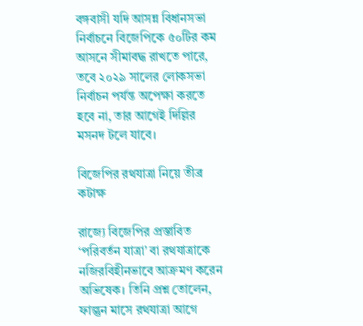বঙ্গবাসী যদি আসন্ন বিধানসভা নির্বাচনে বিজেপিকে ৫০টির কম আসনে সীমাবদ্ধ রাখতে পারে, তবে ২০২৯ সালের লোকসভা নির্বাচন পর্যন্ত অপেক্ষা করতে হবে না, তার আগেই দিল্লির মসনদ টলে যাবে।

বিজেপির রথযাত্রা নিয়ে তীব্র কটাক্ষ

রাজ্যে বিজেপির প্রস্তাবিত ‘পরিবর্তন যাত্রা’ বা রথযাত্রাকে নজিরবিহীনভাবে আক্রমণ করেন অভিষেক। তিনি প্রশ্ন তোলেন, ফাল্গুন মাসে রথযাত্রা আগে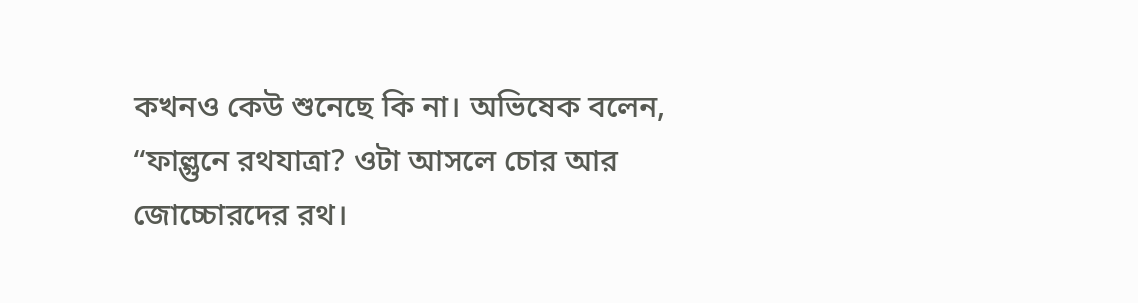কখনও কেউ শুনেছে কি না। অভিষেক বলেন, “ফাল্গুনে রথযাত্রা? ওটা আসলে চোর আর জোচ্চোরদের রথ।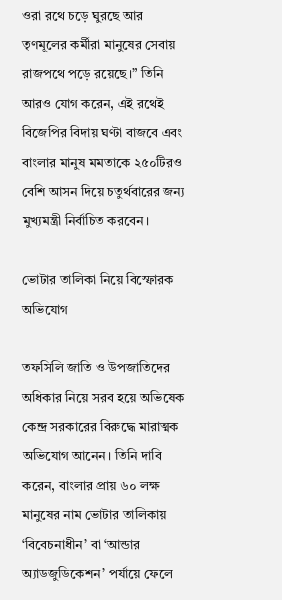ওরা রথে চড়ে ঘুরছে আর তৃণমূলের কর্মীরা মানুষের সেবায় রাজপথে পড়ে রয়েছে।” তিনি আরও যোগ করেন, এই রথেই বিজেপির বিদায় ঘণ্টা বাজবে এবং বাংলার মানুষ মমতাকে ২৫০টিরও বেশি আসন দিয়ে চতুর্থবারের জন্য মুখ্যমন্ত্রী নির্বাচিত করবেন।

ভোটার তালিকা নিয়ে বিস্ফোরক অভিযোগ

তফসিলি জাতি ও উপজাতিদের অধিকার নিয়ে সরব হয়ে অভিষেক কেন্দ্র সরকারের বিরুদ্ধে মারাত্মক অভিযোগ আনেন। তিনি দাবি করেন, বাংলার প্রায় ৬০ লক্ষ মানুষের নাম ভোটার তালিকায় ‘বিবেচনাধীন’ বা ‘আন্ডার অ্যাডজুডিকেশন’ পর্যায়ে ফেলে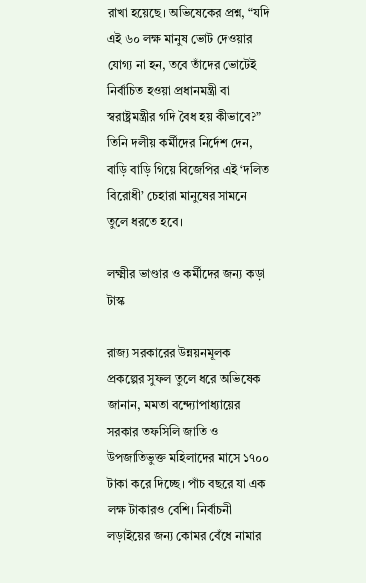রাখা হয়েছে। অভিষেকের প্রশ্ন, “যদি এই ৬০ লক্ষ মানুষ ভোট দেওয়ার যোগ্য না হন, তবে তাঁদের ভোটেই নির্বাচিত হওয়া প্রধানমন্ত্রী বা স্বরাষ্ট্রমন্ত্রীর গদি বৈধ হয় কীভাবে?” তিনি দলীয় কর্মীদের নির্দেশ দেন, বাড়ি বাড়ি গিয়ে বিজেপির এই ‘দলিত বিরোধী’ চেহারা মানুষের সামনে তুলে ধরতে হবে।

লক্ষ্মীর ভাণ্ডার ও কর্মীদের জন্য কড়া টাস্ক

রাজ্য সরকারের উন্নয়নমূলক প্রকল্পের সুফল তুলে ধরে অভিষেক জানান, মমতা বন্দ্যোপাধ্যায়ের সরকার তফসিলি জাতি ও উপজাতিভুক্ত মহিলাদের মাসে ১৭০০ টাকা করে দিচ্ছে। পাঁচ বছরে যা এক লক্ষ টাকারও বেশি। নির্বাচনী লড়াইয়ের জন্য কোমর বেঁধে নামার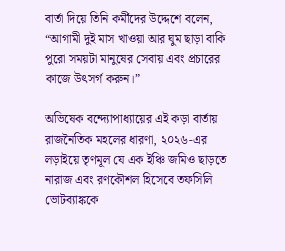বার্তা দিয়ে তিনি কর্মীদের উদ্দেশে বলেন, “আগামী দুই মাস খাওয়া আর ঘুম ছাড়া বাকি পুরো সময়টা মানুষের সেবায় এবং প্রচারের কাজে উৎসর্গ করুন।”

অভিষেক বন্দ্যোপাধ্যায়ের এই কড়া বার্তায় রাজনৈতিক মহলের ধারণা, ২০২৬-এর লড়াইয়ে তৃণমূল যে এক ইঞ্চি জমিও ছাড়তে নারাজ এবং রণকৌশল হিসেবে তফসিলি ভোটব্যাঙ্ককে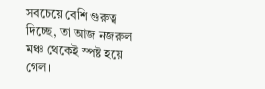সবচেয়ে বেশি গুরুত্ব দিচ্ছে, তা আজ নজরুল মঞ্চ থেকেই স্পষ্ট হয়ে গেল।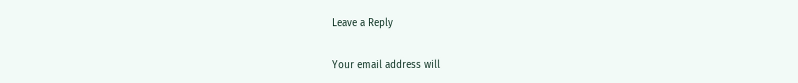Leave a Reply

Your email address will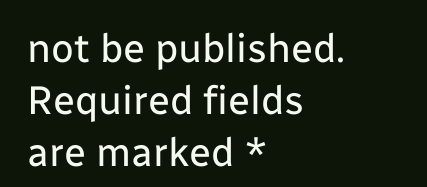not be published. Required fields are marked *